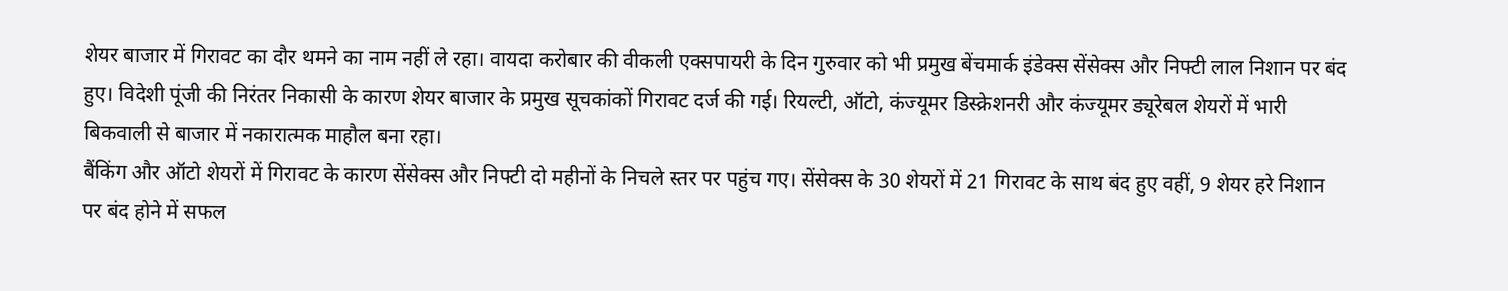शेयर बाजार में गिरावट का दौर थमने का नाम नहीं ले रहा। वायदा करोबार की वीकली एक्सपायरी के दिन गुरुवार को भी प्रमुख बेंचमार्क इंडेक्स सेंसेक्स और निफ्टी लाल निशान पर बंद हुए। विदेशी पूंजी की निरंतर निकासी के कारण शेयर बाजार के प्रमुख सूचकांकों गिरावट दर्ज की गई। रियल्टी, ऑटो, कंज्यूमर डिस्क्रेशनरी और कंज्यूमर ड्यूरेबल शेयरों में भारी बिकवाली से बाजार में नकारात्मक माहौल बना रहा।
बैंकिंग और ऑटो शेयरों में गिरावट के कारण सेंसेक्स और निफ्टी दो महीनों के निचले स्तर पर पहुंच गए। सेंसेक्स के 30 शेयरों में 21 गिरावट के साथ बंद हुए वहीं, 9 शेयर हरे निशान पर बंद होने में सफल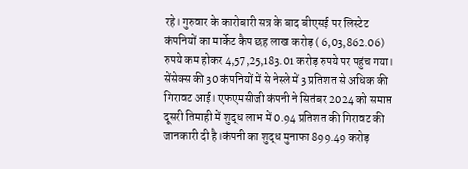रहे। गुरुवार के कारोबारी सत्र के बाद बीएसई पर लिस्टेट कंपनियों का मार्केट कैप छह लाख करोड़ ( 6,03,862.06) रुपये कम होकर 4,57,25,183.01 करोड़ रुपये पर पहुंच गया।
सेंसेक्स की 30 कंपनियों में से नेस्ले में 3 प्रतिशत से अधिक की गिरावट आई। एफएमसीजी कंपनी ने सितंबर 2024 को समाप्त दूसरी तिमाही में शुद्ध लाभ में 0.94 प्रतिशत की गिरावट की जानकारी दी है।कंपनी का शुद्ध मुनाफा 899.49 करोड़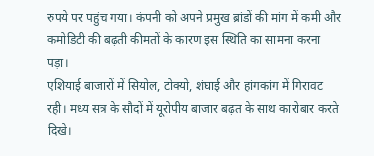रुपये पर पहुंच गया। कंपनी को अपने प्रमुख ब्रांडों की मांग में कमी और कमोडिटी की बढ़ती कीमतों के कारण इस स्थिति का सामना करना पड़ा।
एशियाई बाजारों में सियोल, टोक्यो, शंघाई और हांगकांग में गिरावट रही। मध्य सत्र के सौदों में यूरोपीय बाजार बढ़त के साथ कारोबार करते दिखे।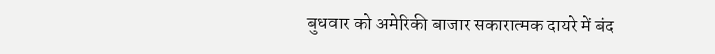बुधवार को अमेरिकी बाजार सकारात्मक दायरे में बंद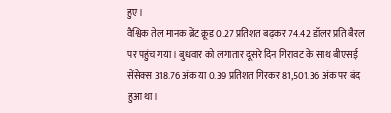हुए।
वैश्विक तेल मानक ब्रेंट क्रूड 0.27 प्रतिशत बढ़कर 74.42 डॉलर प्रति बैरल पर पहुंच गया। बुधवार को लगातार दूसरे दिन गिरावट के साथ बीएसई सेंसेक्स 318.76 अंक या 0.39 प्रतिशत गिरकर 81,501.36 अंक पर बंद हुआ था।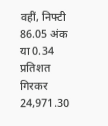वहीं, निफ्टी 86.05 अंक या 0.34 प्रतिशत गिरकर 24,971.30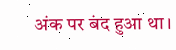अंक पर बंद हुआ था।